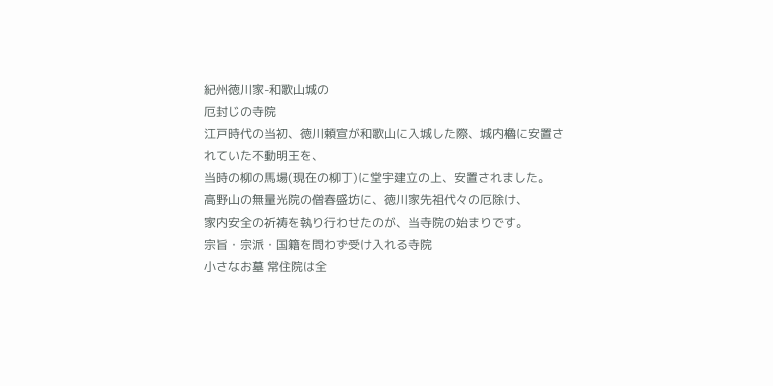紀州徳川家-和歌山城の
厄封じの寺院
江戸時代の当初、徳川頼宣が和歌山に入城した際、城内櫓に安置されていた不動明王を、
当時の柳の馬場(現在の柳丁)に堂宇建立の上、安置されました。
高野山の無量光院の僧春盛坊に、徳川家先祖代々の厄除け、
家内安全の祈祷を執り行わせたのが、当寺院の始まりです。
宗旨・宗派・国籍を問わず受け入れる寺院
小さなお墓 常住院は全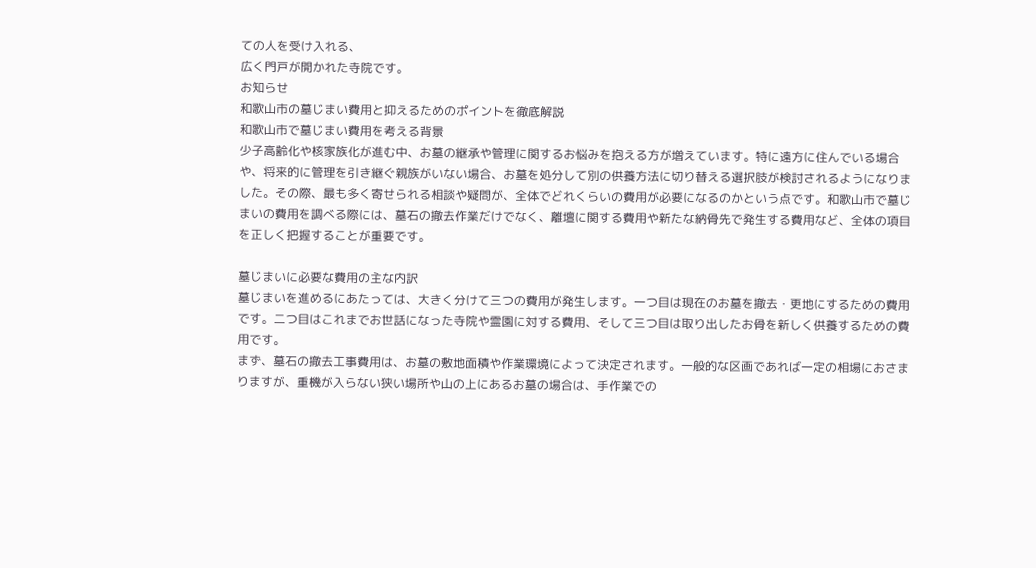ての人を受け入れる、
広く門戸が開かれた寺院です。
お知らせ
和歌山市の墓じまい費用と抑えるためのポイントを徹底解説
和歌山市で墓じまい費用を考える背景
少子高齢化や核家族化が進む中、お墓の継承や管理に関するお悩みを抱える方が増えています。特に遠方に住んでいる場合や、将来的に管理を引き継ぐ親族がいない場合、お墓を処分して別の供養方法に切り替える選択肢が検討されるようになりました。その際、最も多く寄せられる相談や疑問が、全体でどれくらいの費用が必要になるのかという点です。和歌山市で墓じまいの費用を調べる際には、墓石の撤去作業だけでなく、離壇に関する費用や新たな納骨先で発生する費用など、全体の項目を正しく把握することが重要です。

墓じまいに必要な費用の主な内訳
墓じまいを進めるにあたっては、大きく分けて三つの費用が発生します。一つ目は現在のお墓を撤去・更地にするための費用です。二つ目はこれまでお世話になった寺院や霊園に対する費用、そして三つ目は取り出したお骨を新しく供養するための費用です。
まず、墓石の撤去工事費用は、お墓の敷地面積や作業環境によって決定されます。一般的な区画であれば一定の相場におさまりますが、重機が入らない狭い場所や山の上にあるお墓の場合は、手作業での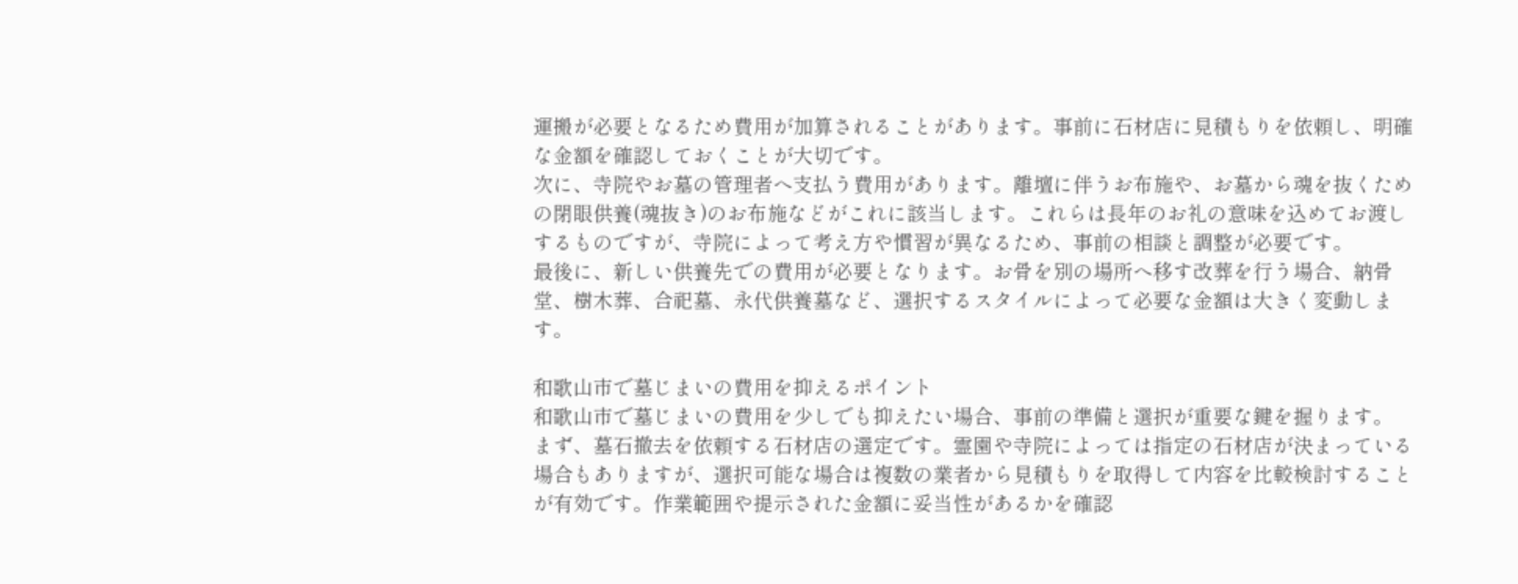運搬が必要となるため費用が加算されることがあります。事前に石材店に見積もりを依頼し、明確な金額を確認しておくことが大切です。
次に、寺院やお墓の管理者へ支払う費用があります。離壇に伴うお布施や、お墓から魂を抜くための閉眼供養(魂抜き)のお布施などがこれに該当します。これらは長年のお礼の意味を込めてお渡しするものですが、寺院によって考え方や慣習が異なるため、事前の相談と調整が必要です。
最後に、新しい供養先での費用が必要となります。お骨を別の場所へ移す改葬を行う場合、納骨堂、樹木葬、合祀墓、永代供養墓など、選択するスタイルによって必要な金額は大きく変動します。

和歌山市で墓じまいの費用を抑えるポイント
和歌山市で墓じまいの費用を少しでも抑えたい場合、事前の準備と選択が重要な鍵を握ります。
まず、墓石撤去を依頼する石材店の選定です。霊園や寺院によっては指定の石材店が決まっている場合もありますが、選択可能な場合は複数の業者から見積もりを取得して内容を比較検討することが有効です。作業範囲や提示された金額に妥当性があるかを確認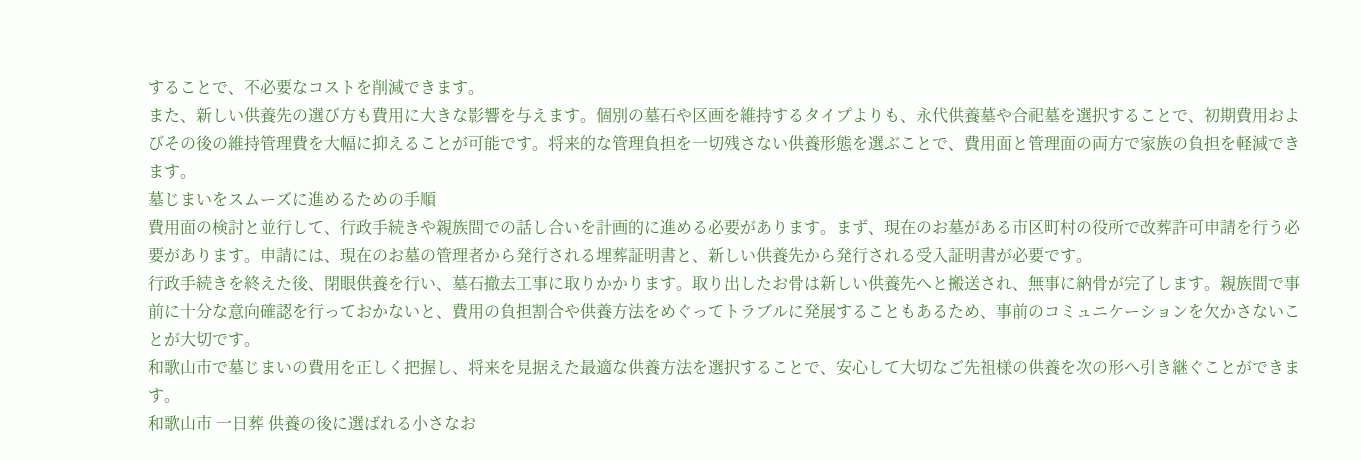することで、不必要なコストを削減できます。
また、新しい供養先の選び方も費用に大きな影響を与えます。個別の墓石や区画を維持するタイプよりも、永代供養墓や合祀墓を選択することで、初期費用およびその後の維持管理費を大幅に抑えることが可能です。将来的な管理負担を一切残さない供養形態を選ぶことで、費用面と管理面の両方で家族の負担を軽減できます。
墓じまいをスムーズに進めるための手順
費用面の検討と並行して、行政手続きや親族間での話し合いを計画的に進める必要があります。まず、現在のお墓がある市区町村の役所で改葬許可申請を行う必要があります。申請には、現在のお墓の管理者から発行される埋葬証明書と、新しい供養先から発行される受入証明書が必要です。
行政手続きを終えた後、閉眼供養を行い、墓石撤去工事に取りかかります。取り出したお骨は新しい供養先へと搬送され、無事に納骨が完了します。親族間で事前に十分な意向確認を行っておかないと、費用の負担割合や供養方法をめぐってトラブルに発展することもあるため、事前のコミュニケーションを欠かさないことが大切です。
和歌山市で墓じまいの費用を正しく把握し、将来を見据えた最適な供養方法を選択することで、安心して大切なご先祖様の供養を次の形へ引き継ぐことができます。
和歌山市 一日葬 供養の後に選ばれる小さなお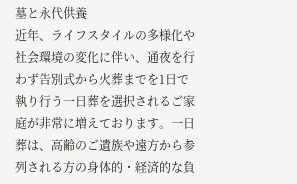墓と永代供養
近年、ライフスタイルの多様化や社会環境の変化に伴い、通夜を行わず告別式から火葬までを1日で執り行う一日葬を選択されるご家庭が非常に増えております。一日葬は、高齢のご遺族や遠方から参列される方の身体的・経済的な負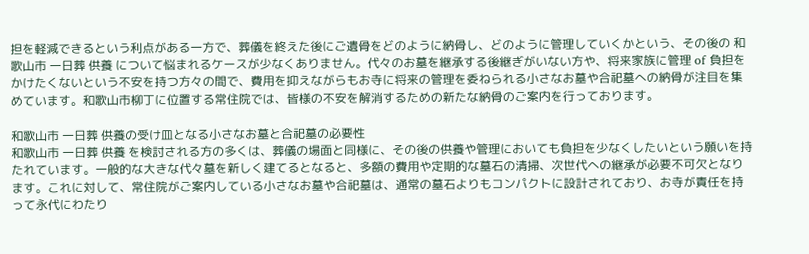担を軽減できるという利点がある一方で、葬儀を終えた後にご遺骨をどのように納骨し、どのように管理していくかという、その後の 和歌山市 一日葬 供養 について悩まれるケースが少なくありません。代々のお墓を継承する後継ぎがいない方や、将来家族に管理 of 負担をかけたくないという不安を持つ方々の間で、費用を抑えながらもお寺に将来の管理を委ねられる小さなお墓や合祀墓への納骨が注目を集めています。和歌山市柳丁に位置する常住院では、皆様の不安を解消するための新たな納骨のご案内を行っております。

和歌山市 一日葬 供養の受け皿となる小さなお墓と合祀墓の必要性
和歌山市 一日葬 供養 を検討される方の多くは、葬儀の場面と同様に、その後の供養や管理においても負担を少なくしたいという願いを持たれています。一般的な大きな代々墓を新しく建てるとなると、多額の費用や定期的な墓石の清掃、次世代への継承が必要不可欠となります。これに対して、常住院がご案内している小さなお墓や合祀墓は、通常の墓石よりもコンパクトに設計されており、お寺が責任を持って永代にわたり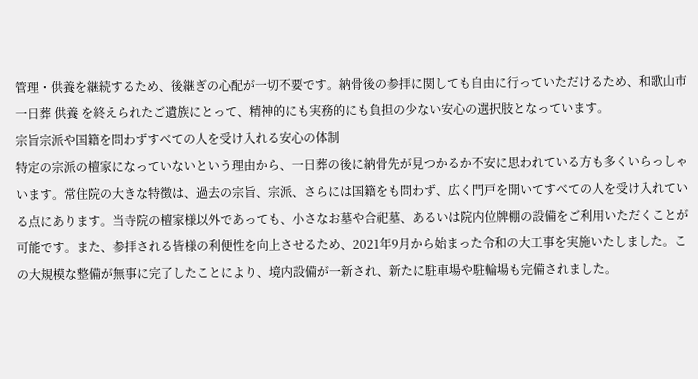管理・供養を継続するため、後継ぎの心配が一切不要です。納骨後の参拝に関しても自由に行っていただけるため、和歌山市 一日葬 供養 を終えられたご遺族にとって、精神的にも実務的にも負担の少ない安心の選択肢となっています。
宗旨宗派や国籍を問わずすべての人を受け入れる安心の体制
特定の宗派の檀家になっていないという理由から、一日葬の後に納骨先が見つかるか不安に思われている方も多くいらっしゃいます。常住院の大きな特徴は、過去の宗旨、宗派、さらには国籍をも問わず、広く門戸を開いてすべての人を受け入れている点にあります。当寺院の檀家様以外であっても、小さなお墓や合祀墓、あるいは院内位牌棚の設備をご利用いただくことが可能です。また、参拝される皆様の利便性を向上させるため、2021年9月から始まった令和の大工事を実施いたしました。この大規模な整備が無事に完了したことにより、境内設備が一新され、新たに駐車場や駐輪場も完備されました。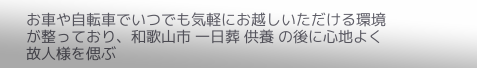お車や自転車でいつでも気軽にお越しいただける環境が整っており、和歌山市 一日葬 供養 の後に心地よく故人様を偲ぶ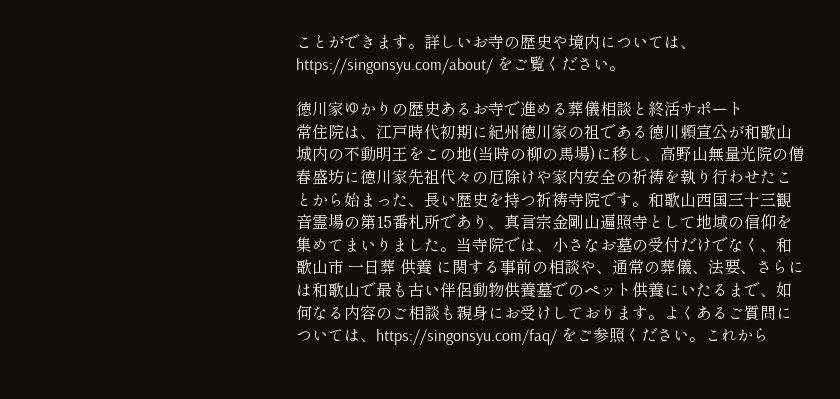ことができます。詳しいお寺の歴史や境内については、https://singonsyu.com/about/ をご覧ください。

徳川家ゆかりの歴史あるお寺で進める葬儀相談と終活サポート
常住院は、江戸時代初期に紀州徳川家の祖である徳川頼宣公が和歌山城内の不動明王をこの地(当時の柳の馬場)に移し、高野山無量光院の僧春盛坊に徳川家先祖代々の厄除けや家内安全の祈祷を執り行わせたことから始まった、長い歴史を持つ祈祷寺院です。和歌山西国三十三観音霊場の第15番札所であり、真言宗金剛山遍照寺として地域の信仰を集めてまいりました。当寺院では、小さなお墓の受付だけでなく、和歌山市 一日葬 供養 に関する事前の相談や、通常の葬儀、法要、さらには和歌山で最も古い伴侶動物供養墓でのペット供養にいたるまで、如何なる内容のご相談も親身にお受けしております。よくあるご質問については、https://singonsyu.com/faq/ をご参照ください。これから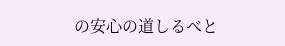の安心の道しるべと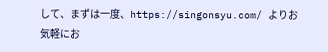して、まずは一度、https://singonsyu.com/ よりお気軽にお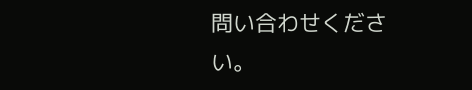問い合わせください。